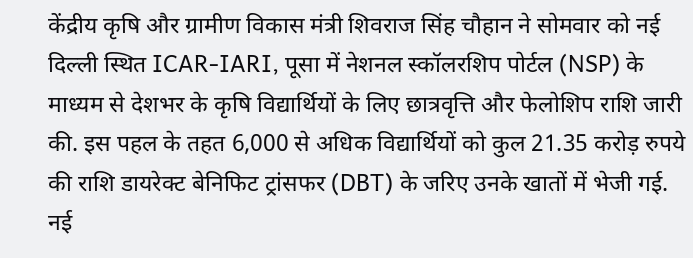केंद्रीय कृषि और ग्रामीण विकास मंत्री शिवराज सिंह चौहान ने सोमवार को नई दिल्ली स्थित ICAR-IARI, पूसा में नेशनल स्कॉलरशिप पोर्टल (NSP) के माध्यम से देशभर के कृषि विद्यार्थियों के लिए छात्रवृत्ति और फेलोशिप राशि जारी की. इस पहल के तहत 6,000 से अधिक विद्यार्थियों को कुल 21.35 करोड़ रुपये की राशि डायरेक्ट बेनिफिट ट्रांसफर (DBT) के जरिए उनके खातों में भेजी गई. नई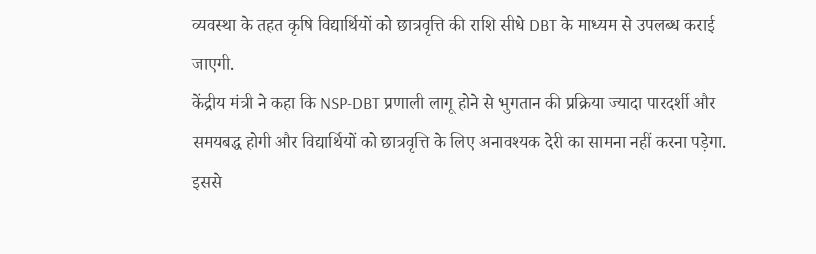व्यवस्था के तहत कृषि विद्यार्थियों को छात्रवृत्ति की राशि सीधे DBT के माध्यम से उपलब्ध कराई जाएगी.
केंद्रीय मंत्री ने कहा कि NSP-DBT प्रणाली लागू होने से भुगतान की प्रक्रिया ज्यादा पारदर्शी और समयबद्ध होगी और विद्यार्थियों को छात्रवृत्ति के लिए अनावश्यक देरी का सामना नहीं करना पड़ेगा. इससे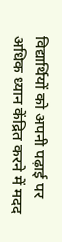विद्यार्थियों को अपनी पढ़ाई पर अधिक ध्यान केंद्रित करने में मदद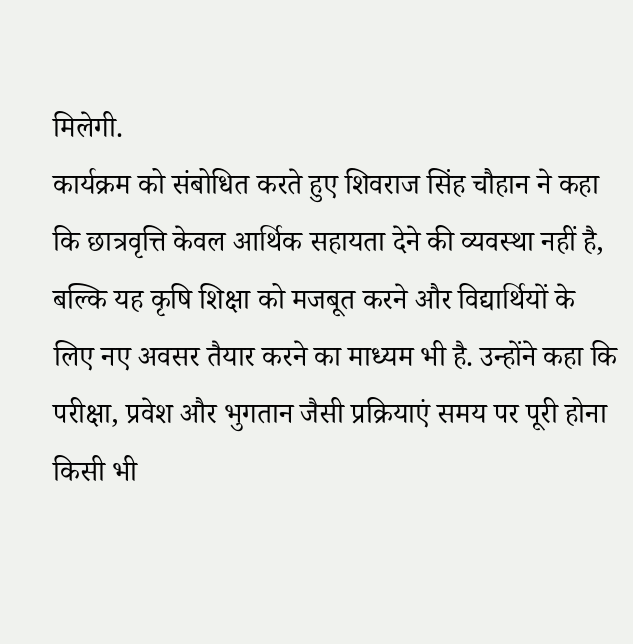मिलेगी.
कार्यक्रम को संबोधित करते हुए शिवराज सिंह चौहान ने कहा कि छात्रवृत्ति केवल आर्थिक सहायता देने की व्यवस्था नहीं है, बल्कि यह कृषि शिक्षा को मजबूत करने और विद्यार्थियों के लिए नए अवसर तैयार करने का माध्यम भी है. उन्होंने कहा कि परीक्षा, प्रवेश और भुगतान जैसी प्रक्रियाएं समय पर पूरी होना किसी भी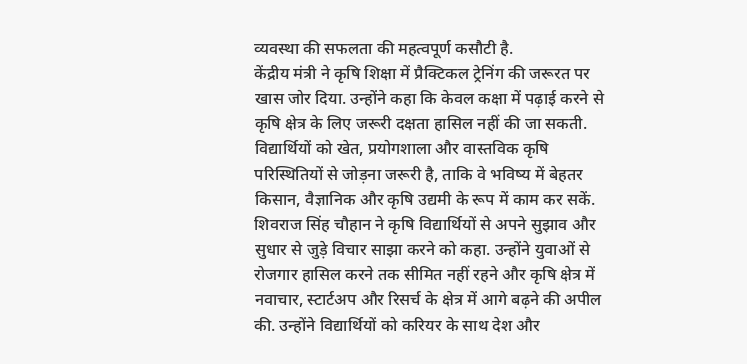व्यवस्था की सफलता की महत्वपूर्ण कसौटी है.
केंद्रीय मंत्री ने कृषि शिक्षा में प्रैक्टिकल ट्रेनिंग की जरूरत पर खास जोर दिया. उन्होंने कहा कि केवल कक्षा में पढ़ाई करने से कृषि क्षेत्र के लिए जरूरी दक्षता हासिल नहीं की जा सकती. विद्यार्थियों को खेत, प्रयोगशाला और वास्तविक कृषि परिस्थितियों से जोड़ना जरूरी है, ताकि वे भविष्य में बेहतर किसान, वैज्ञानिक और कृषि उद्यमी के रूप में काम कर सकें.
शिवराज सिंह चौहान ने कृषि विद्यार्थियों से अपने सुझाव और सुधार से जुड़े विचार साझा करने को कहा. उन्होंने युवाओं से रोजगार हासिल करने तक सीमित नहीं रहने और कृषि क्षेत्र में नवाचार, स्टार्टअप और रिसर्च के क्षेत्र में आगे बढ़ने की अपील की. उन्होंने विद्यार्थियों को करियर के साथ देश और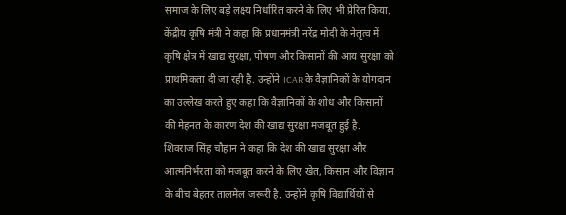समाज के लिए बड़े लक्ष्य निर्धारित करने के लिए भी प्रेरित किया.
केंद्रीय कृषि मंत्री ने कहा कि प्रधानमंत्री नरेंद्र मोदी के नेतृत्व में कृषि क्षेत्र में खाद्य सुरक्षा, पोषण और किसानों की आय सुरक्षा को प्राथमिकता दी जा रही है. उन्होंने ICAR के वैज्ञानिकों के योगदान का उल्लेख करते हुए कहा कि वैज्ञानिकों के शोध और किसानों की मेहनत के कारण देश की खाद्य सुरक्षा मजबूत हुई है.
शिवराज सिंह चौहान ने कहा कि देश की खाद्य सुरक्षा और आत्मनिर्भरता को मजबूत करने के लिए खेत, किसान और विज्ञान के बीच बेहतर तालमेल जरूरी है. उन्होंने कृषि विद्यार्थियों से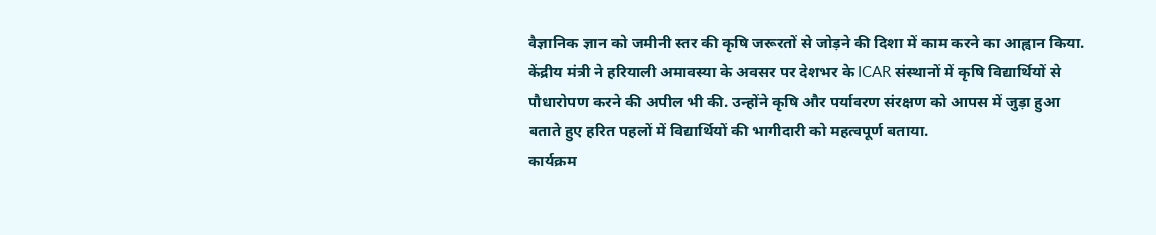वैज्ञानिक ज्ञान को जमीनी स्तर की कृषि जरूरतों से जोड़ने की दिशा में काम करने का आह्वान किया.
केंद्रीय मंत्री ने हरियाली अमावस्या के अवसर पर देशभर के ICAR संस्थानों में कृषि विद्यार्थियों से पौधारोपण करने की अपील भी की. उन्होंने कृषि और पर्यावरण संरक्षण को आपस में जुड़ा हुआ बताते हुए हरित पहलों में विद्यार्थियों की भागीदारी को महत्वपूर्ण बताया.
कार्यक्रम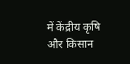में केंद्रीय कृषि और किसान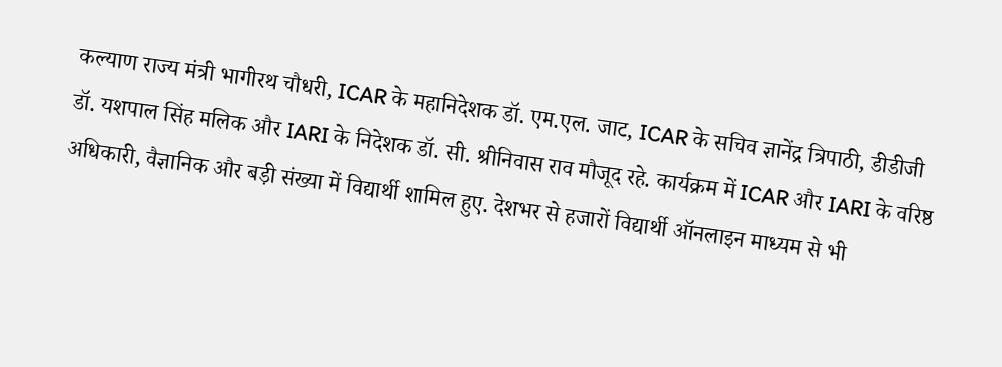कल्याण राज्य मंत्री भागीरथ चौधरी, ICAR के महानिदेशक डॉ. एम.एल. जाट, ICAR के सचिव ज्ञानेंद्र त्रिपाठी, डीडीजी डॉ. यशपाल सिंह मलिक और IARI के निदेशक डॉ. सी. श्रीनिवास राव मौजूद रहे. कार्यक्रम में ICAR और IARI के वरिष्ठ अधिकारी, वैज्ञानिक और बड़ी संख्या में विद्यार्थी शामिल हुए. देशभर से हजारों विद्यार्थी ऑनलाइन माध्यम से भी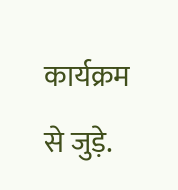कार्यक्रम से जुड़े.